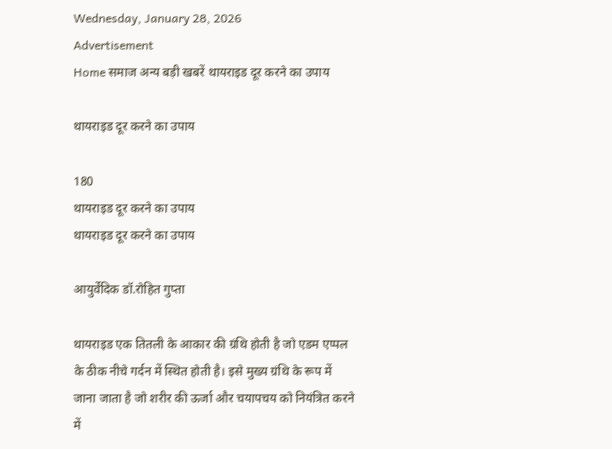Wednesday, January 28, 2026
Advertisement
Home समाज अन्य बड़ी खबरें थायराइड दूर करने का उपाय

थायराइड दूर करने का उपाय

180
थायराइड दूर करने का उपाय
थायराइड दूर करने का उपाय

आयुर्वेदिक डॉ.रोहित गुप्ता

थायराइड एक तितली के आकार की ग्रंथि होती है जो एडम एप्पल के ठीक नीचे गर्दन में स्थित होती है। इसे मुख्य ग्रंथि के रूप में जाना जाता है जो शरीर की ऊर्जा और चयापचय को नियंत्रित करने में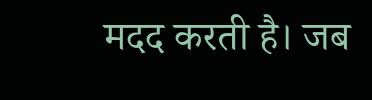मदद करती है। जब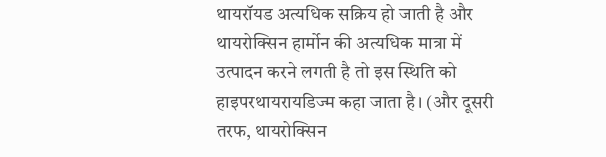थायरॉयड अत्यधिक सक्रिय हो जाती है और थायरोक्सिन हार्मोन की अत्यधिक मात्रा में उत्पादन करने लगती है तो इस स्थिति को हाइपरथायरायडिज्म कहा जाता है। (और दूसरी तरफ, थायरोक्सिन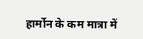हार्मोन के कम मात्रा में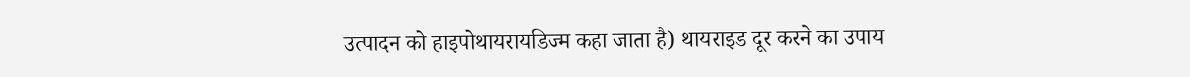उत्पादन को हाइपोथायरायडिज्म कहा जाता है) थायराइड दूर करने का उपाय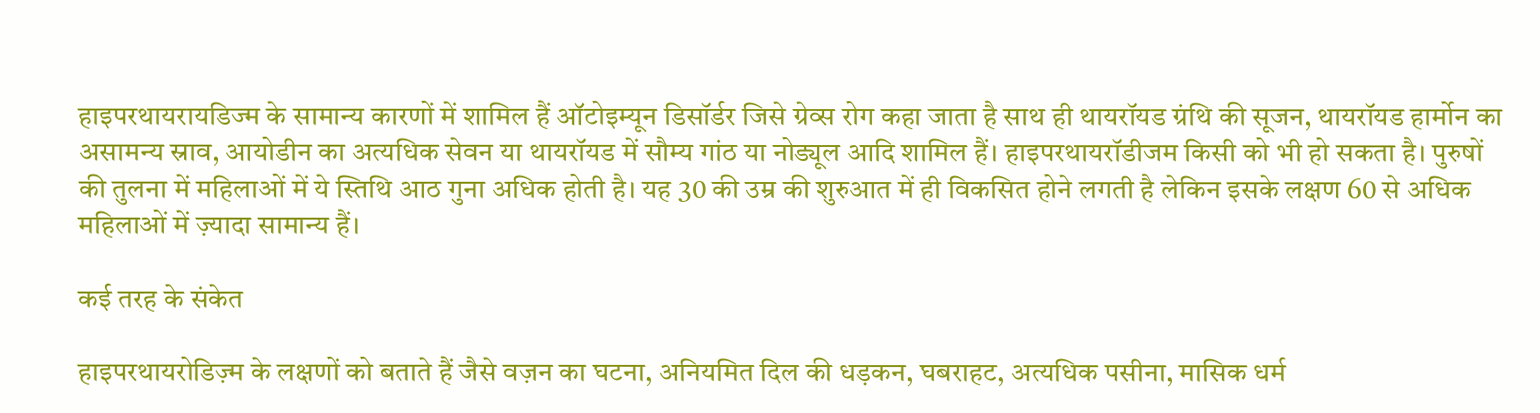हाइपरथायरायडिज्म के सामान्य कारणों में शामिल हैं ऑटोइम्यून डिसॉर्डर जिसे ग्रेव्स रोग कहा जाता है साथ ही थायरॉयड ग्रंथि की सूजन, थायरॉयड हार्मोन का असामन्य स्राव, आयोडीन का अत्यधिक सेवन या थायरॉयड में सौम्य गांठ या नोड्यूल आदि शामिल हैं। हाइपरथायरॉडीजम किसी को भी हो सकता है। पुरुषों की तुलना में महिलाओं में ये स्तिथि आठ गुना अधिक होती है। यह 30 की उम्र की शुरुआत में ही विकसित होने लगती है लेकिन इसके लक्षण 60 से अधिक महिलाओं में ज़्यादा सामान्य हैं।

कई तरह के संकेत

हाइपरथायरोडिज़्म के लक्षणों को बताते हैं जैसे वज़न का घटना, अनियमित दिल की धड़कन, घबराहट, अत्यधिक पसीना, मासिक धर्म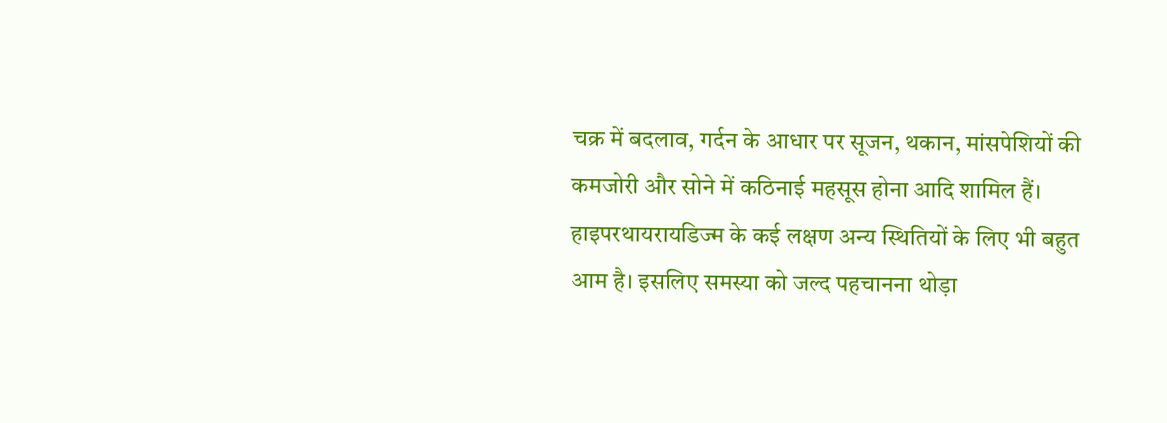चक्र में बदलाव, गर्दन के आधार पर सूजन, थकान, मांसपेशियों की कमजोरी और सोने में कठिनाई महसूस होना आदि शामिल हैं। हाइपरथायरायडिज्म के कई लक्षण अन्य स्थितियों के लिए भी बहुत आम है। इसलिए समस्या को जल्द पहचानना थोड़ा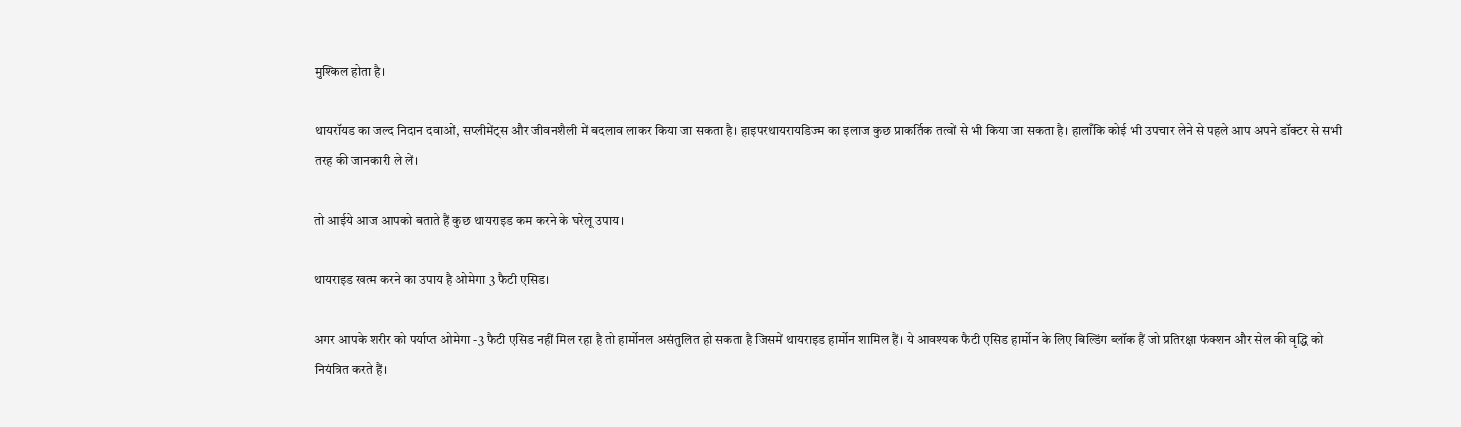मुश्किल होता है।

थायरॉयड का जल्द निदान दवाओं, सप्लीमेंट्स और जीवनशैली में बदलाव लाकर किया जा सकता है। हाइपरथायरायडिज्म का इलाज कुछ प्राकर्तिक तत्वों से भी किया जा सकता है। हालाँकि कोई भी उपचार लेने से पहले आप अपने डॉक्टर से सभी तरह की जानकारी ले लें।

तो आईये आज आपको बताते हैं कुछ थायराइड कम करने के घरेलू उपाय।

थायराइड खत्म करने का उपाय है ओमेगा 3 फैटी एसिड।

अगर आपके शरीर को पर्याप्त ओमेगा -3 फैटी एसिड नहीं मिल रहा है तो हार्मोनल असंतुलित हो सकता है जिसमें थायराइड हार्मोन शामिल हैं। ये आवश्यक फैटी एसिड हार्मोन के लिए बिल्डिंग ब्लॉक हैं जो प्रतिरक्षा फंक्शन और सेल की वृद्धि को नियंत्रित करते हैं।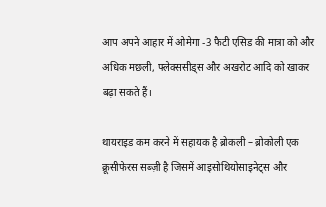आप अपने आहार में ओमेगा -3 फैटी एसिड की मात्रा को और अधिक मछली, फ्लेक्ससीड्स और अखरोट आदि को खाकर बढ़ा सकते हैं।

थायराइड कम करने में सहायक है ब्रोकली – ब्रोकोली एक क्रूसीफेरस सब्ज़ी है जिसमें आइसोथियोसाइनेट्स और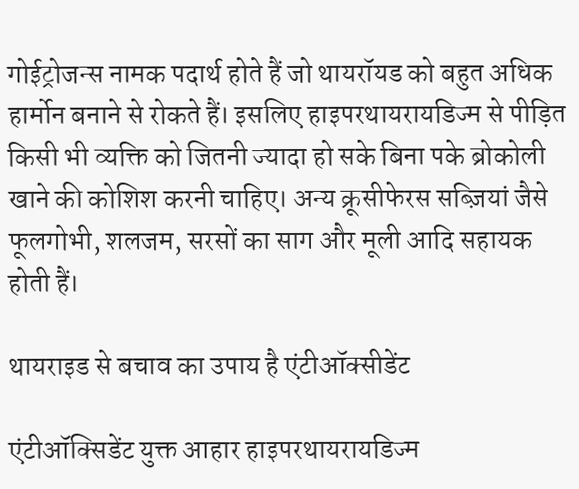गोईट्रोजन्स नामक पदार्थ होते हैं जो थायरॉयड को बहुत अधिक हार्मोन बनाने से रोकते हैं। इसलिए हाइपरथायरायडिज्म से पीड़ित किसी भी व्यक्ति को जितनी ज्यादा हो सके बिना पके ब्रोकोली खाने की कोशिश करनी चाहिए। अन्य क्रूसीफेरस सब्ज़ियां जैसे फूलगोभी, शलजम, सरसों का साग और मूली आदि सहायक होती हैं।

थायराइड से बचाव का उपाय है एंटीऑक्सीडेंट

एंटीऑक्सिडेंट युक्त आहार हाइपरथायरायडिज्म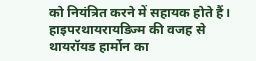को नियंत्रित करने में सहायक होते हैं। हाइपरथायरायडिज्म की वजह से थायरॉयड हार्मोन का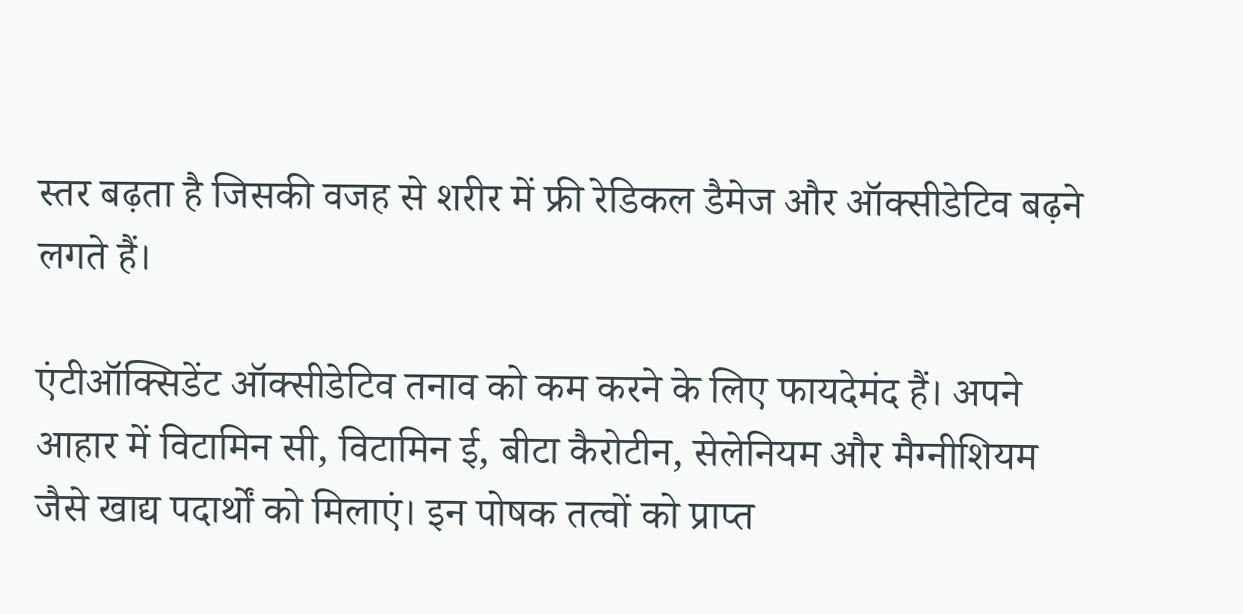स्तर बढ़ता है जिसकी वजह से शरीर में फ्री रेडिकल डैमेज और ऑक्सीडेटिव बढ़ने लगते हैं।

एंटीऑक्सिडेंट ऑक्सीडेटिव तनाव को कम करने के लिए फायदेमंद हैं। अपने आहार में विटामिन सी, विटामिन ई, बीटा कैरोटीन, सेलेनियम और मैग्नीशियम जैसे खाद्य पदार्थों को मिलाएं। इन पोषक तत्वों को प्राप्त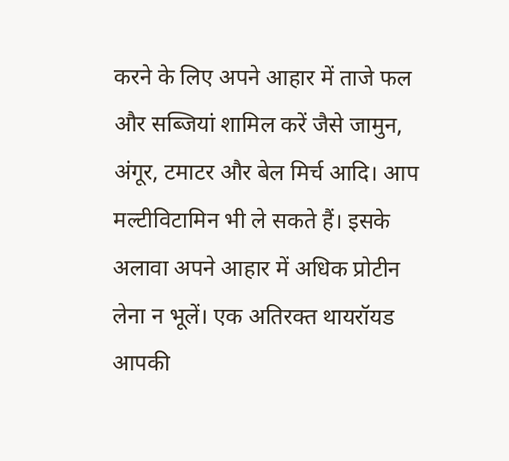करने के लिए अपने आहार में ताजे फल और सब्जियां शामिल करें जैसे जामुन, अंगूर, टमाटर और बेल मिर्च आदि। आप मल्टीविटामिन भी ले सकते हैं। इसके अलावा अपने आहार में अधिक प्रोटीन लेना न भूलें। एक अतिरक्त थायरॉयड आपकी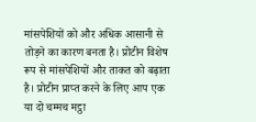मांसपेशियों को और अधिक आसानी से तोड़ने का कारण बनता है। प्रोटीन विशेष रूप से मांसपेशियों और ताकत को बढ़ाता है। प्रोटीन प्राप्त करने के लिए आप एक या दो चम्मच मट्ठा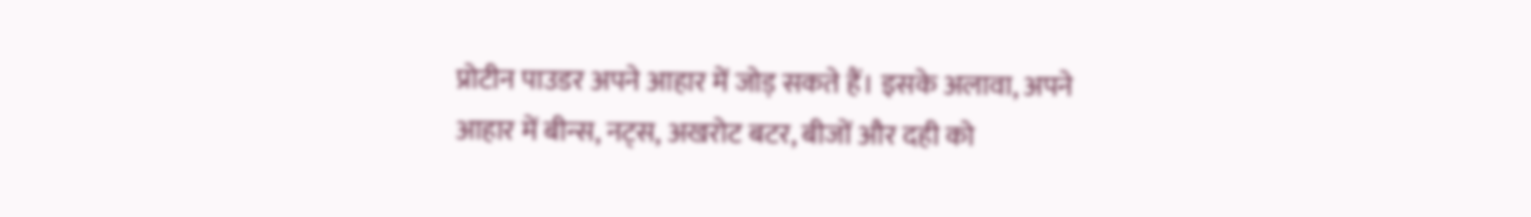प्रोटीन पाउडर अपने आहार में जोड़ सकते हैं। इसके अलावा, अपने आहार में बीन्स, नट्स, अखरोट बटर, बीजों और दही को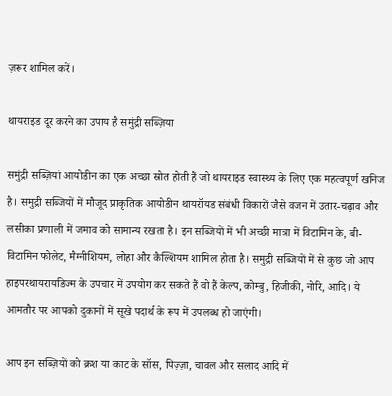ज़रूर शामिल करें।

थायराइड दूर करने का उपाय है समुंद्री सब्ज़िया

समुंद्री सब्ज़ियां आयोडीन का एक अच्छा स्रोत होती हैं जो थायराइड स्वास्थ्य के लिए एक महत्वपूर्ण खनिज है। समुद्री सब्जियों में मौजूद प्राकृतिक आयोडीन थायरॉयड संबंधी विकारों जैसे वजन में उतार-चढ़ाव और लसीका प्रणाली में जमाव को सामान्य रखता है। इन सब्जियों में भी अच्छी मात्रा में विटामिन के, बी-विटामिन फोलेट, मैग्नीशियम, लोहा और कैल्शियम शामिल होता है। समुद्री सब्जियों में से कुछ जो आप हाइपरथायरायडिज्म के उपचार में उपयोग कर सकते हैं वो हैं केल्प, कोम्बु, हिजीकी, नोरि, आदि। ये आमतौर पर आपको दुकानों में सूखे पदार्थ के रूप में उपलब्ध हो जाएंगी।

आप इन सब्ज़ियों को क्रश या काट के सॉस, पिज़्ज़ा, चावल और सलाद आदि में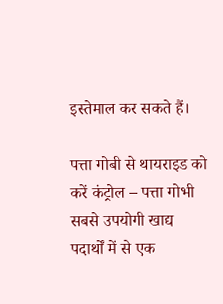इस्तेमाल कर सकते हैं।

पत्ता गोबी से थायराइड को करें कंट्रोल – पत्ता गोभी सबसे उपयोगी खाद्य पदार्थों में से एक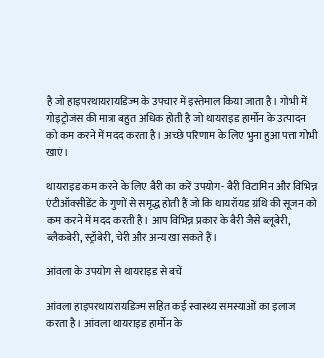है जो हाइपरथायरायडिज्म के उपचार में इस्तेमाल किया जाता है। गोभी में गोइट्रोजंस की मात्रा बहुत अधिक होती है जो थायराइड हार्मोन के उत्पादन को कम करने में मदद करता है। अच्छे परिणाम के लिए भुना हुआ पत्ता गोभी खाएं।

थायराइड कम करने के लिए बैरी का करें उपयोग- बैरी विटामिन और विभिन्न एंटीऑक्सीडेंट के गुणों से समृद्ध होती हैं जो कि थायरॉयड ग्रंथि की सूजन को कम करने में मदद करती है। आप विभिन्न प्रकार के बैरी जैसे ब्लूबेरी, ब्लैकबेरी, स्ट्रॉबेरी, चेरी और अन्य खा सकते हैं।

आंवला के उपयोग से थायराइड से बचें

आंवला हाइपरथायरायडिज्म सहित कई स्वास्थ्य समस्याओं का इलाज करता है। आंवला थायराइड हार्मोन के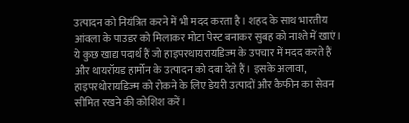उत्पादन को नियंत्रित करने में भी मदद करता है। शहद के साथ भारतीय आंवला के पाउडर को मिलाकर मोटा पेस्ट बनाकर सुबह को नाश्ते में खाएं। ये कुछ खाद्य पदार्थ हैं जो हाइपरथायरायडिज्म के उपचार में मदद करते हैं और थायरॉयड हार्मोन के उत्पादन को दबा देते हैं। इसके अलावा, हाइपरथोरायडिज्म को रोकने के लिए डेयरी उत्पादों और कैफीन का सेवन सीमित रखने की कोशिश करें।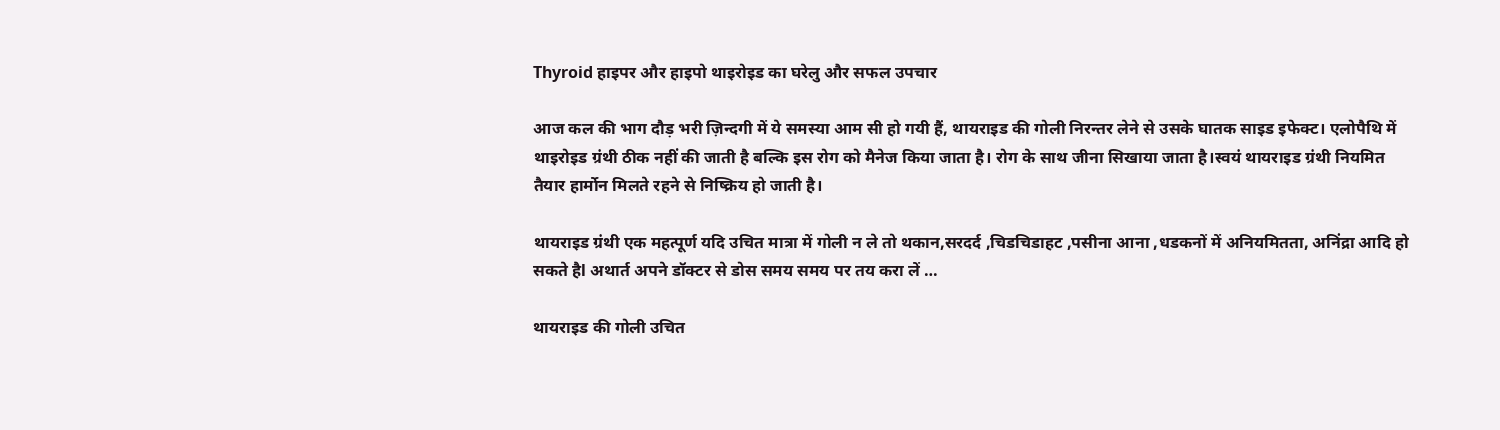Thyroid हाइपर और हाइपो थाइरोइड का घरेलु और सफल उपचार

आज कल की भाग दौड़ भरी ज़िन्दगी में ये समस्या आम सी हो गयी हैं, थायराइड की गोली निरन्तर लेने से उसके घातक साइड इफेक्ट। एलोपैथि में थाइरोइड ग्रंथी ठीक नहीं की जाती है बल्कि इस रोग को मैनेज किया जाता है। रोग के साथ जीना सिखाया जाता है।स्वयं थायराइड ग्रंथी नियमित तैयार हार्मोन मिलते रहने से निष्क्रिय हो जाती है।

थायराइड ग्रंथी एक महत्पूर्ण यदि उचित मात्रा में गोली न ले तो थकान,सरदर्द ,चिडचिडाहट ,पसीना आना ,धडकनों में अनियमितता, अनिंद्रा आदि हो सकते हैl अथार्त अपने डॉक्टर से डोस समय समय पर तय करा लें …

थायराइड की गोली उचित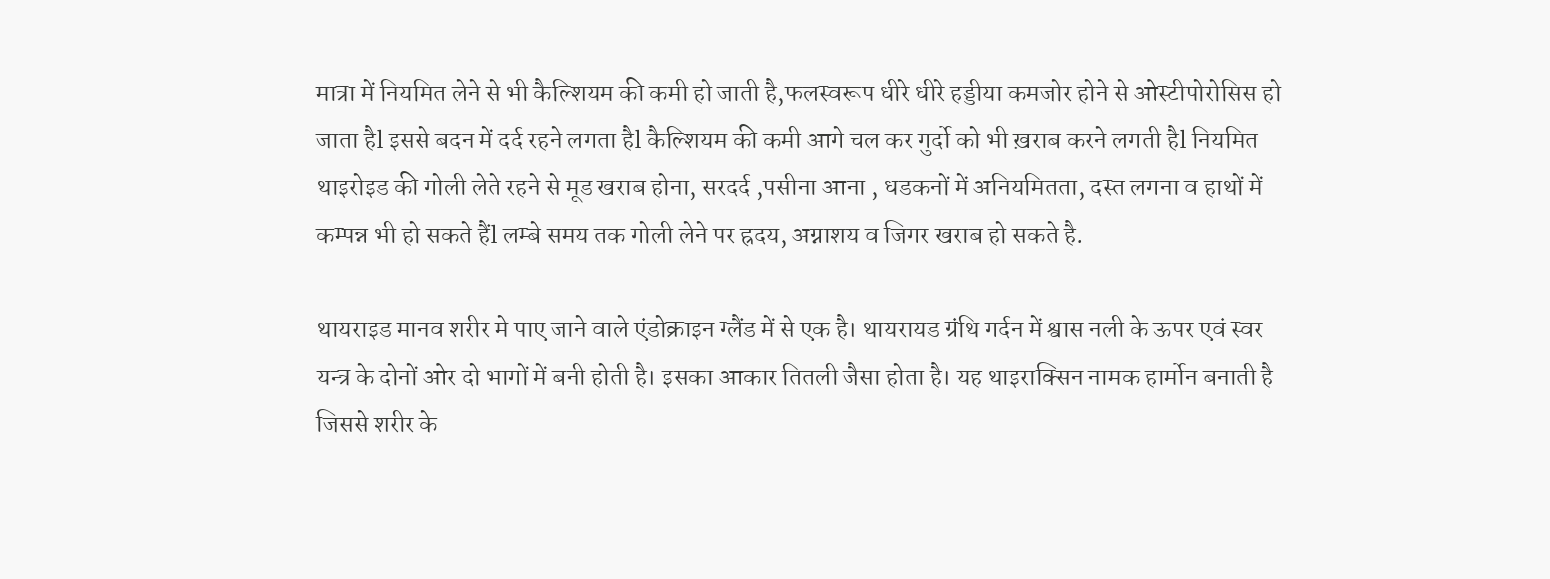मात्रा में नियमित लेने से भी कैल्शियम की कमी हो जाती है,फलस्वरूप धीरे धीरे हड्डीया कमजोर होने से ओस्टीपोरोसिस हो जाता हैl इससे बदन में दर्द रहने लगता हैl कैल्शियम की कमी आगे चल कर गुर्दो को भी ख़राब करने लगती हैl नियमित थाइरोइड की गोली लेते रहने से मूड खराब होना, सरदर्द ,पसीना आना , धडकनों में अनियमितता, दस्त लगना व हाथों में कम्पन्न भी हो सकते हैंl लम्बे समय तक गोली लेने पर ह्रदय, अग्नाशय व जिगर खराब हो सकते है.

थायराइड मानव शरीर मे पाए जाने वाले एंडोक्राइन ग्लैंड में से एक है। थायरायड ग्रंथि गर्दन में श्वास नली के ऊपर एवं स्वर यन्त्र के दोनों ओर दो भागों में बनी होती है। इसका आकार तितली जैसा होता है। यह थाइराक्सिन नामक हार्मोन बनाती है जिससे शरीर के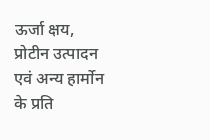ऊर्जा क्षय, प्रोटीन उत्पादन एवं अन्य हार्मोन के प्रति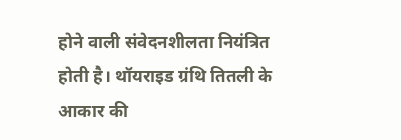होने वाली संवेदनशीलता नियंत्रित होती है। थॉयराइड ग्रंथि तितली के आकार की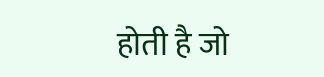होती है जो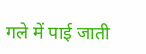गले में पाई जाती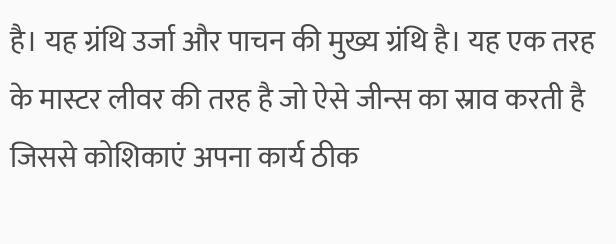है। यह ग्रंथि उर्जा और पाचन की मुख्य ग्रंथि है। यह एक तरह के मास्टर लीवर की तरह है जो ऐसे जीन्स का स्राव करती है जिससे कोशिकाएं अपना कार्य ठीक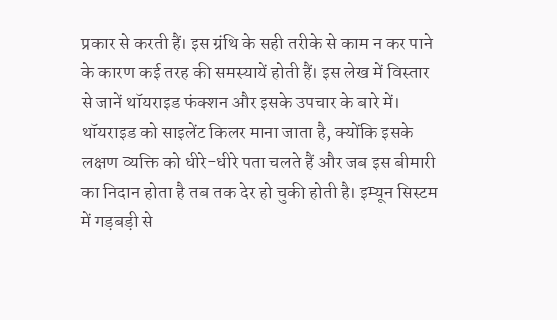प्रकार से करती हैं। इस ग्रंथि के सही तरीके से काम न कर पाने के कारण कई तरह की समस्यायें होती हैं। इस लेख में विस्तार से जानें थॉयराइड फंक्शन और इसके उपचार के बारे में। थॉयराइड को साइलेंट किलर माना जाता है, क्योंकि इसके लक्षण व्यक्ति को धीरे-धीरे पता चलते हैं और जब इस बीमारी का निदान होता है तब तक देर हो चुकी होती है। इम्यून सिस्टम में गड़बड़ी से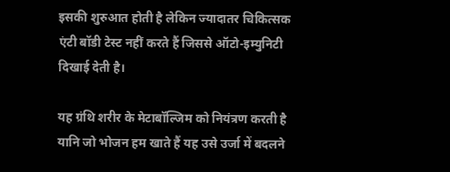इसकी शुरुआत होती है लेकिन ज्यादातर चिकित्सक एंटी बॉडी टेस्ट नहीं करते हैं जिससे ऑटो-इम्युनिटी दिखाई देती है।

यह ग्रंथि शरीर के मेटाबॉल्जिम को नियंत्रण करती है यानि जो भोजन हम खाते हैं यह उसे उर्जा में बदलने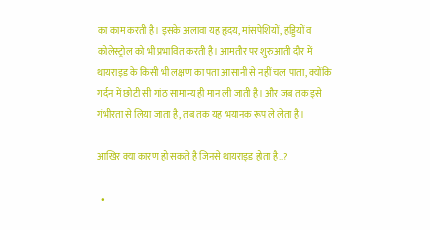का काम करती है। इसके अलावा यह हृदय, मांसपेशियों, हड्डियों व कोलेस्ट्रोल को भी प्रभावित करती है। आमतौर पर शुरुआती दौर में थायराइड के किसी भी लक्षण का पता आसानी से नहीं चल पाता, क्योंकि गर्दन में छोटी सी गांठ सामान्य ही मान ली जाती है। और जब तक इसे गंभीरता से लिया जाता है, तब तक यह भयानक रूप ले लेता है।

आखिर क्या कारण हो सकते है जिनसे थायराइड होता है..?

  •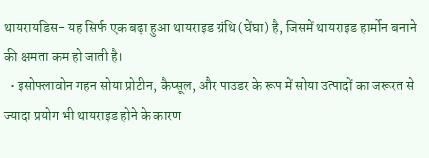थायरायडिस- यह सिर्फ एक बढ़ा हुआ थायराइड ग्रंथि (घेंघा) है, जिसमें थायराइड हार्मोन बनाने की क्षमता कम हो जाती है।
  • इसोफ्लावोन गहन सोया प्रोटीन, कैप्सूल, और पाउडर के रूप में सोया उत्पादों का जरूरत से ज्यादा प्रयोग भी थायराइड होने के कारण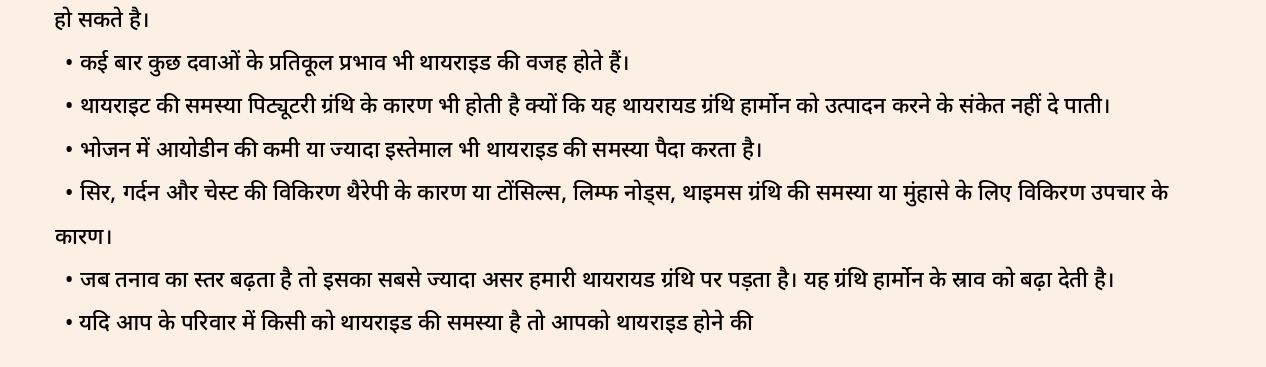हो सकते है।
  • कई बार कुछ दवाओं के प्रतिकूल प्रभाव भी थायराइड की वजह होते हैं।
  • थायराइट की समस्या पिट्यूटरी ग्रंथि के कारण भी होती है क्यों कि यह थायरायड ग्रंथि हार्मोन को उत्पादन करने के संकेत नहीं दे पाती।
  • भोजन में आयोडीन की कमी या ज्यादा इस्तेमाल भी थायराइड की समस्या पैदा करता है।
  • सिर, गर्दन और चेस्ट की विकिरण थैरेपी के कारण या टोंसिल्स, लिम्फ नोड्स, थाइमस ग्रंथि की समस्या या मुंहासे के लिए विकिरण उपचार के कारण।
  • जब तनाव का स्तर बढ़ता है तो इसका सबसे ज्यादा असर हमारी थायरायड ग्रंथि पर पड़ता है। यह ग्रंथि हार्मोन के स्राव को बढ़ा देती है।
  • यदि आप के परिवार में किसी को थायराइड की समस्या है तो आपको थायराइड होने की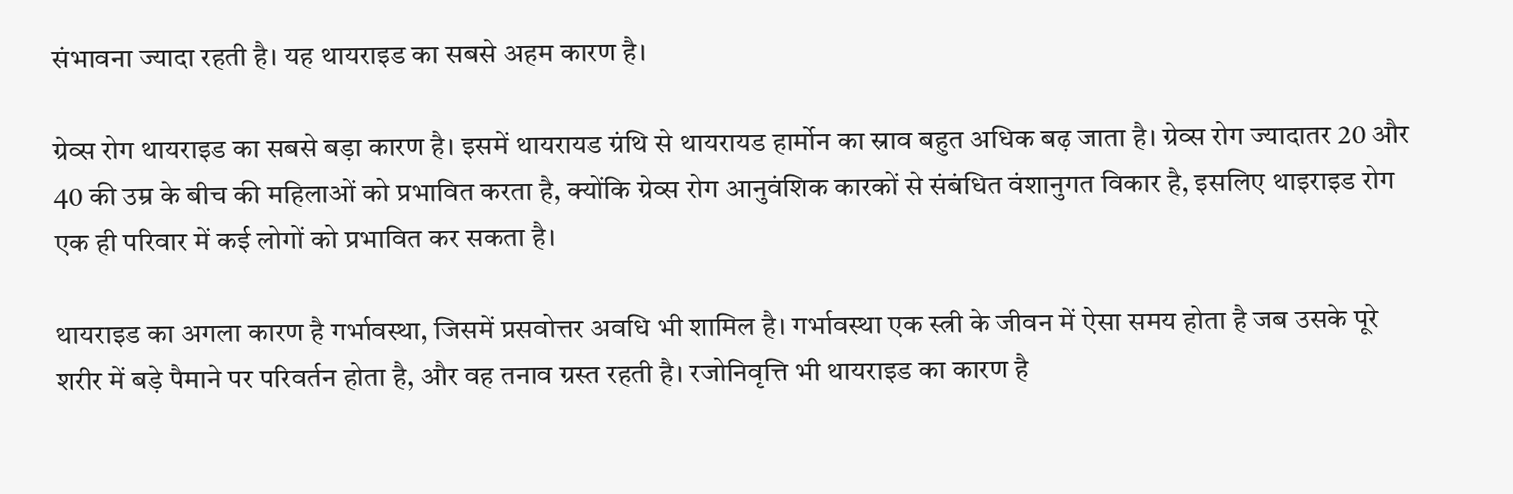संभावना ज्यादा रहती है। यह थायराइड का सबसे अहम कारण है।

ग्रेव्स रोग थायराइड का सबसे बड़ा कारण है। इसमें थायरायड ग्रंथि से थायरायड हार्मोन का स्राव बहुत अधिक बढ़ जाता है। ग्रेव्स रोग ज्यादातर 20 और 40 की उम्र के बीच की महिलाओं को प्रभावित करता है, क्योंकि ग्रेव्स रोग आनुवंशिक कारकों से संबंधित वंशानुगत विकार है, इसलिए थाइराइड रोग एक ही परिवार में कई लोगों को प्रभावित कर सकता है।

थायराइड का अगला कारण है गर्भावस्था, जिसमें प्रसवोत्तर अवधि भी शामिल है। गर्भावस्था एक स्त्री के जीवन में ऐसा समय होता है जब उसके पूरे शरीर में बड़े पैमाने पर परिवर्तन होता है, और वह तनाव ग्रस्त रहती है। रजोनिवृत्ति भी थायराइड का कारण है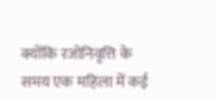क्योंकि रजोनिवृत्ति के समय एक महिला में कई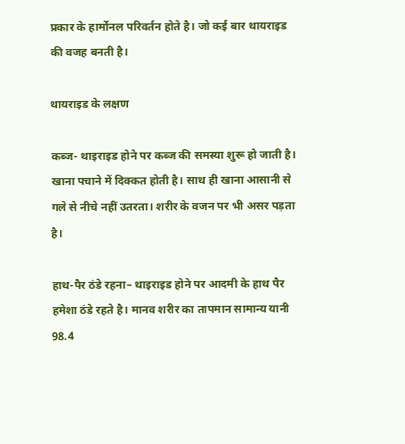प्रकार के हार्मोनल परिवर्तन होते है। जो कई बार थायराइड की वजह बनती है।

थायराइड के लक्षण

कब्ज- थाइराइड होने पर कब्ज की समस्या शुरू हो जाती है। खाना पचाने में दिक्कत होती है। साथ ही खाना आसानी से गले से नीचे नहीं उतरता। शरीर के वजन पर भी असर पड़ता है।

हाथ-पैर ठंडे रहना– थाइराइड होने पर आदमी के हाथ पैर हमेशा ठंडे रहते है। मानव शरीर का तापमान सामान्य यानी 98.4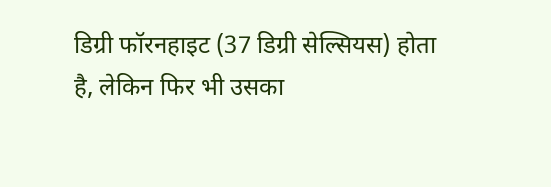डिग्री फॉरनहाइट (37 डिग्री सेल्सियस) होता है, लेकिन फिर भी उसका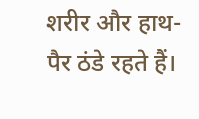शरीर और हाथ-पैर ठंडे रहते हैं।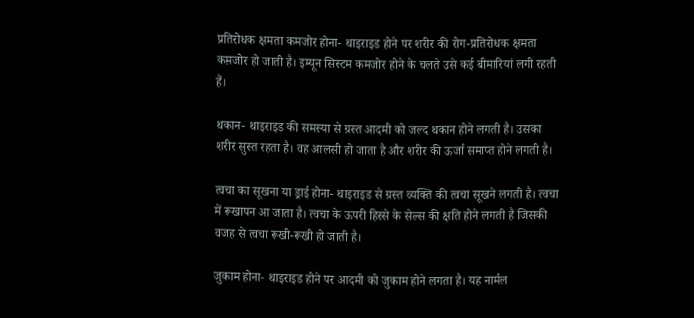प्रतिरोधक क्षमता कमजोर होना- थाइराइड होने पर शरीर की रोग-प्रतिरोधक क्षमता कम़जोर हो जाती है। इम्यून सिस्टम कमजोर होने के चलते उसे कई बीमारियां लगी रहती हैं।

थकान- थाइराइड की समस्या से ग्रस्त आदमी को जल्द थकान होने लगती है। उसका शरीर सुस्त रहता है। वह आलसी हो जाता है और शरीर की ऊर्जा समाप्त होने लगती है।

त्वचा का सूखना या ड्राई होना- थाइराइड से ग्रस्त व्यक्ति की त्वचा सूखने लगती है। त्वचा में रूखापन आ जाता है। त्वचा के ऊपरी हिस्से के सेल्स की क्षति होने लगती है जिसकी वजह से त्वचा रूखी-रूखी हो जाती है।

जुकाम होना- थाइराइड होने पर आदमी को जुकाम होने लगता है। यह नार्मल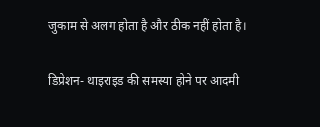जुकाम से अलग होता है और ठीक नहीं होता है।

डिप्रेशन- थाइराइड की समस्या होने पर आदमी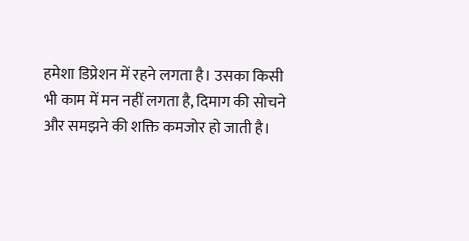हमेशा डिप्रेशन में रहने लगता है। उसका किसी भी काम में मन नहीं लगता है, दिमाग की सोचने और समझने की शक्ति कमजोर हो जाती है।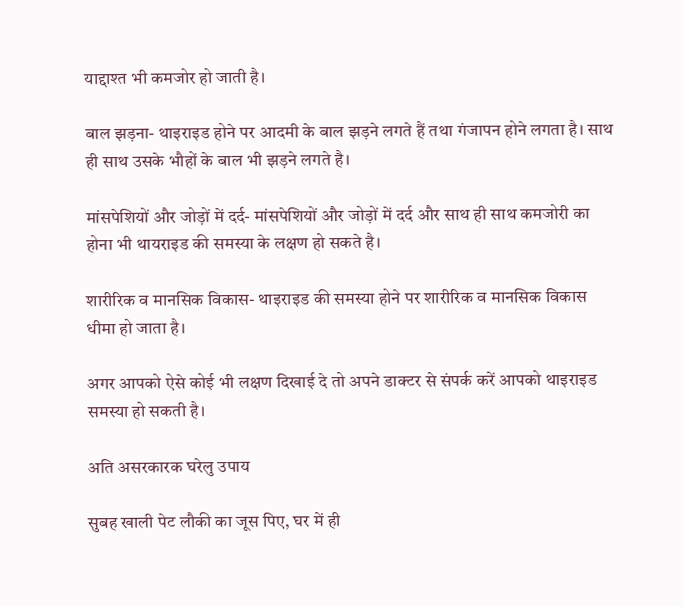याद्दाश्त भी कमजोर हो जाती है।

बाल झड़ना- थाइराइड होने पर आदमी के बाल झड़ने लगते हैं तथा गंजापन होने लगता है। साथ ही साथ उसके भौहों के बाल भी झड़ने लगते है।

मांसपेशियों और जोड़ों में दर्द- मांसपेशियों और जोड़ों में दर्द और साथ ही साथ कमजोरी का होना भी थायराइड की समस्या के लक्षण हो सकते है।

शारीरिक व मानसिक विकास- थाइराइड की समस्या होने पर शारीरिक व मानसिक विकास धीमा हो जाता है।

अगर आपको ऐसे कोई भी लक्षण दिखाई दे तो अपने डाक्टर से संपर्क करें आपको थाइराइड समस्या हो सकती है।

अति असरकारक घरेलु उपाय

सुबह खाली पेट लौकी का जूस पिए, घर में ही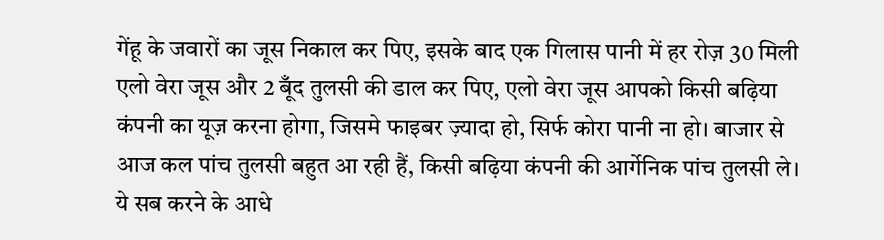गेंहू के जवारों का जूस निकाल कर पिए, इसके बाद एक गिलास पानी में हर रोज़ 30 मिली एलो वेरा जूस और 2 बूँद तुलसी की डाल कर पिए, एलो वेरा जूस आपको किसी बढ़िया कंपनी का यूज़ करना होगा, जिसमे फाइबर ज़्यादा हो, सिर्फ कोरा पानी ना हो। बाजार से आज कल पांच तुलसी बहुत आ रही हैं, किसी बढ़िया कंपनी की आर्गेनिक पांच तुलसी ले। ये सब करने के आधे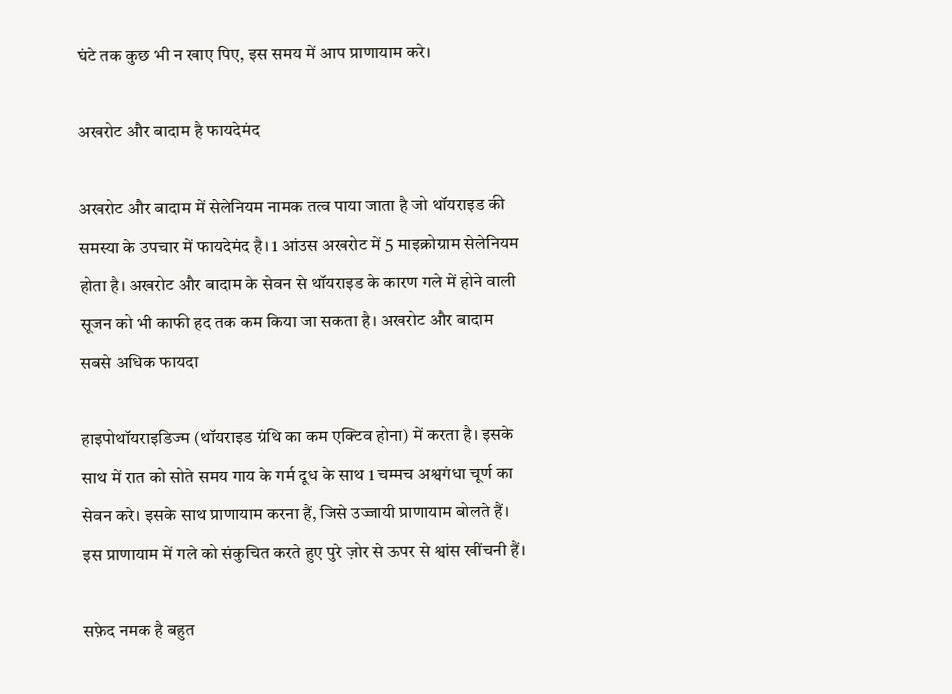घंटे तक कुछ भी न खाए पिए, इस समय में आप प्राणायाम करे।

अखरोट और बादाम है फायदेमंद

अखरोट और बादाम में सेलेनियम नामक तत्व पाया जाता है जो थॉयराइड की समस्या के उपचार में फायदेमंद है। 1 आंउस अखरोट में 5 माइक्रोग्राम सेलेनियम होता है। अखरोट और बादाम के सेवन से थॉयराइड के कारण गले में होने वाली सूजन को भी काफी हद तक कम किया जा सकता है। अखरोट और बादाम सबसे अधिक फायदा

हाइपोथॉयराइडिज्म (थॉयराइड ग्रंथि का कम एक्टिव होना) में करता है। इसके साथ में रात को सोते समय गाय के गर्म दूध के साथ 1 चम्मच अश्वगंधा चूर्ण का सेवन करे। इसके साथ प्राणायाम करना हैं, जिसे उज्जायी प्राणायाम बोलते हैं। इस प्राणायाम में गले को संकुचित करते हुए पुरे ज़ोर से ऊपर से श्वांस खींचनी हैं।

सफ़ेद नमक है बहुत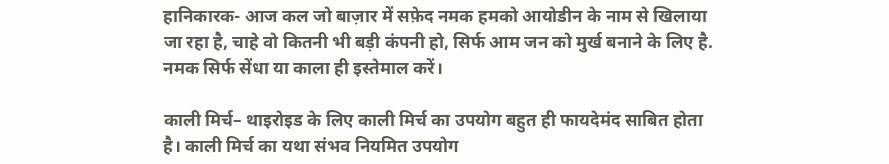हानिकारक- आज कल जो बाज़ार में सफ़ेद नमक हमको आयोडीन के नाम से खिलाया जा रहा है, चाहे वो कितनी भी बड़ी कंपनी हो, सिर्फ आम जन को मुर्ख बनाने के लिए है. नमक सिर्फ सेंधा या काला ही इस्तेमाल करें।

काली मिर्च– थाइरोइड के लिए काली मिर्च का उपयोग बहुत ही फायदेमंद साबित होता है। काली मिर्च का यथा संभव नियमित उपयोग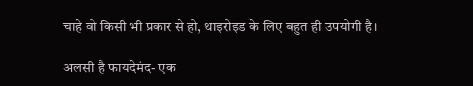चाहे वो किसी भी प्रकार से हो, थाइरोइड के लिए बहुत ही उपयोगी है।

अलसी है फायदेमंद- एक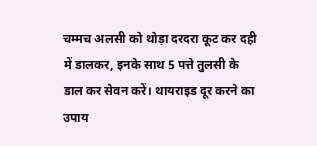चम्मच अलसी को थोड़ा दरदरा कूट कर दही में डालकर, इनके साथ 5 पत्ते तुलसी के डाल कर सेवन करें। थायराइड दूर करने का उपाय